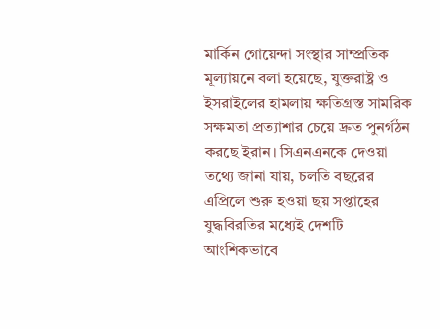মার্কিন গোয়েন্দা সংস্থার সাম্প্রতিক মূল্যায়নে বলা হয়েছে, যুক্তরাষ্ট্র ও ইসরাইলের হামলায় ক্ষতিগ্রস্ত সামরিক সক্ষমতা প্রত্যাশার চেয়ে দ্রুত পুনর্গঠন করছে ইরান। সিএনএনকে দেওয়া তথ্যে জানা যায়, চলতি বছরের এপ্রিলে শুরু হওয়া ছয় সপ্তাহের যুদ্ধবিরতির মধ্যেই দেশটি আংশিকভাবে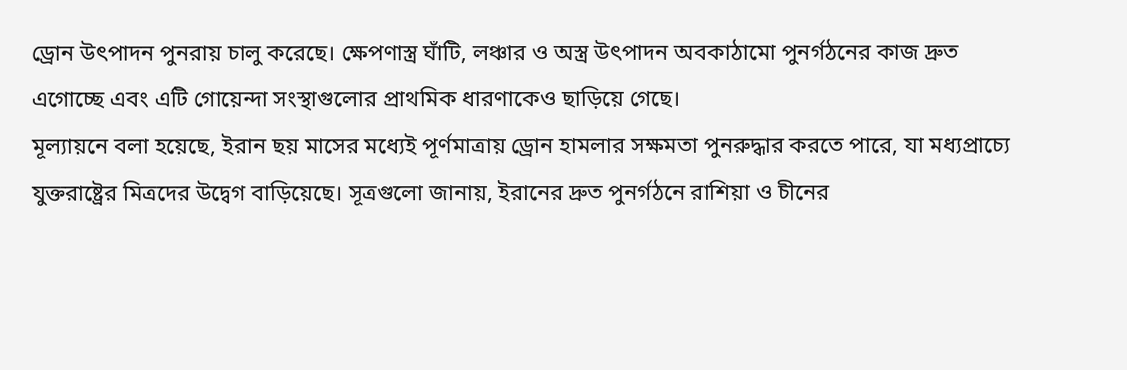ড্রোন উৎপাদন পুনরায় চালু করেছে। ক্ষেপণাস্ত্র ঘাঁটি, লঞ্চার ও অস্ত্র উৎপাদন অবকাঠামো পুনর্গঠনের কাজ দ্রুত এগোচ্ছে এবং এটি গোয়েন্দা সংস্থাগুলোর প্রাথমিক ধারণাকেও ছাড়িয়ে গেছে।
মূল্যায়নে বলা হয়েছে, ইরান ছয় মাসের মধ্যেই পূর্ণমাত্রায় ড্রোন হামলার সক্ষমতা পুনরুদ্ধার করতে পারে, যা মধ্যপ্রাচ্যে যুক্তরাষ্ট্রের মিত্রদের উদ্বেগ বাড়িয়েছে। সূত্রগুলো জানায়, ইরানের দ্রুত পুনর্গঠনে রাশিয়া ও চীনের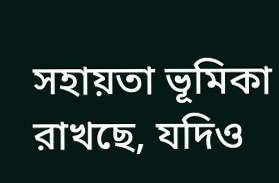সহায়তা ভূমিকা রাখছে, যদিও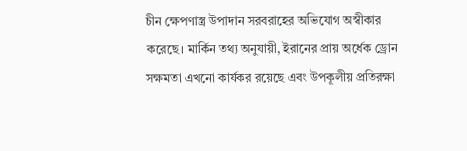চীন ক্ষেপণাস্ত্র উপাদান সরবরাহের অভিযোগ অস্বীকার করেছে। মার্কিন তথ্য অনুযায়ী, ইরানের প্রায় অর্ধেক ড্রোন সক্ষমতা এখনো কার্যকর রয়েছে এবং উপকূলীয় প্রতিরক্ষা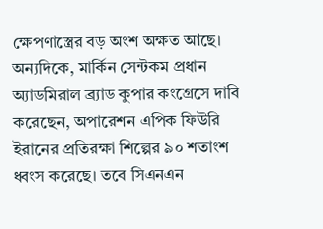ক্ষেপণাস্ত্রের বড় অংশ অক্ষত আছে।
অন্যদিকে, মার্কিন সেন্টকম প্রধান অ্যাডমিরাল ব্র্যাড কুপার কংগ্রেসে দাবি করেছেন, অপারেশন এপিক ফিউরি ইরানের প্রতিরক্ষা শিল্পের ৯০ শতাংশ ধ্বংস করেছে। তবে সিএনএন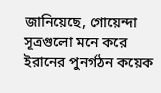জানিয়েছে, গোয়েন্দা সূত্রগুলো মনে করে ইরানের পুনর্গঠন কয়েক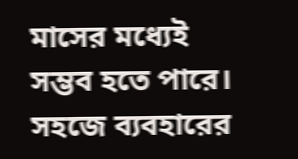মাসের মধ্যেই সম্ভব হতে পারে।
সহজে ব্যবহারের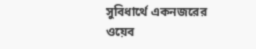সুবিধার্থে একনজরের ওয়েব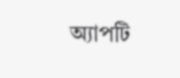অ্যাপটি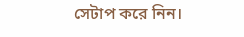সেটাপ করে নিন।